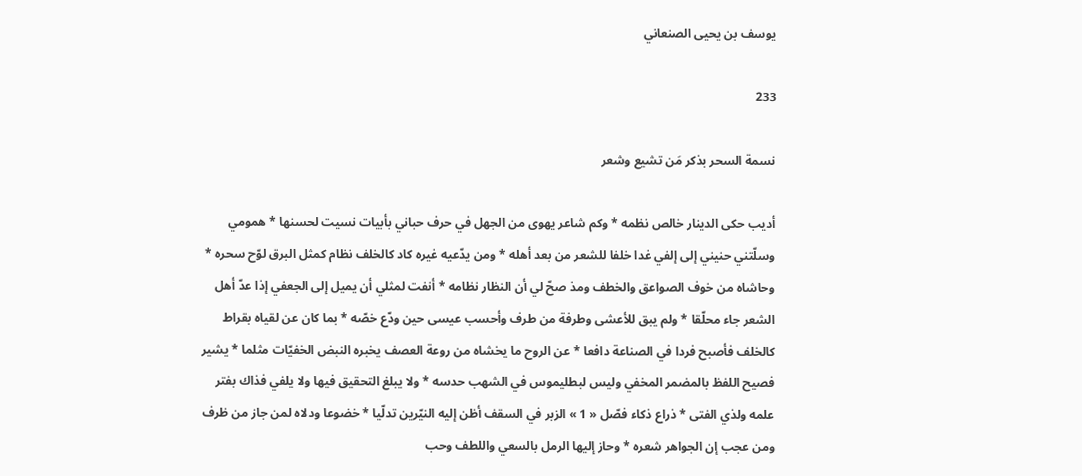يوسف بن يحيى الصنعاني

233

نسمة السحر بذكر مَن تشيع وشعر

أديب حكى الدينار خالص نظمه * وكم شاعر يهوى من الجهل في حرف حباني بأبيات نسيت لحسنها * همومي وسلّتني حنيني إلى إلفي غدا خلفا للشعر من بعد أهله * ومن يدّعيه غيره كاد كالخلف نظام كمثل البرق لوّح سحره * وحاشاه من خوف الصواعق والخطف ومذ صحّ لي أن النظار نظامه * أنفت لمثلي أن يميل إلى الجعفي إذا عدّ أهل الشعر جاء محلّقا * ولم يبق للأعشى وطرفة من طرف وأحسب عيسى حين ودّع خصّه * بما كان عن لقياه بقراط كالخلف فأصبح فردا في الصناعة دافعا * عن الروح ما يخشاه من روعة العصف يخبره النبض الخفيّات مثلما * يشير فصيح اللفظ بالمضمر المخفي وليس لبطليموس في الشهب حدسه * ولا يبلغ التحقيق فيها ولا يلفي فذاك بفتر علمه ولذي الفتى * ذراع ذكاء فصّل « 1 » الزبر في السقف أظن إليه النيّرين تدلّيا * خضوعا ودلاه لمن جاز من ظرف ومن عجب إن الجواهر شعره * وحاز إليها الرمل بالسعي واللطف وحب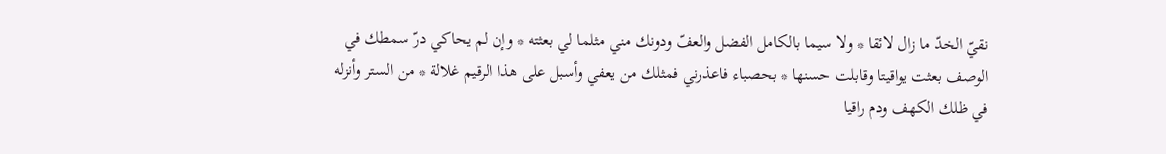نقيّ الخدّ ما زال لائقا * ولا سيما بالكامل الفضل والعفّ ودونك مني مثلما لي بعثته * وإن لم يحاكي درّ سمطك في الوصف بعثت يواقيتا وقابلت حسنها * بحصباء فاعذرني فمثلك من يعفي وأسبل على هذا الرقيم غلالة * من الستر وأنزله في ظلك الكهف ودم راقيا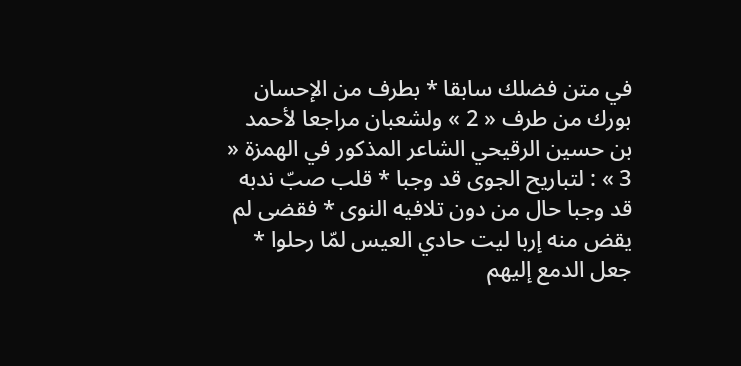في متن فضلك سابقا * بطرف من الإحسان بورك من طرف « 2 » ولشعبان مراجعا لأحمد بن حسين الرقيحي الشاعر المذكور في الهمزة « 3 » : لتباريح الجوى قد وجبا * قلب صبّ ندبه قد وجبا حال من دون تلافيه النوى * فقضى لم يقض منه إربا ليت حادي العيس لمّا رحلوا * جعل الدمع إليهم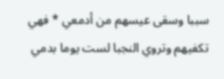سببا وسقى عيسهم من أدمعي * فهي تكفيهم وتروي النجبا لست يوما بدمي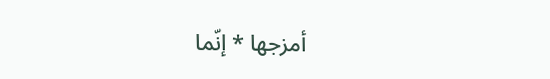أمزجها * إنّما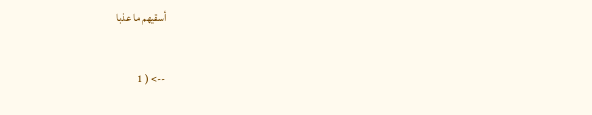أسقيهم ما عذبا

--> ( 1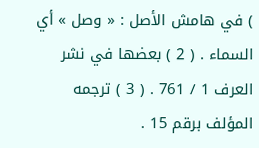) في هامش الأصل : « وصل » أي السماء . ( 2 ) بعضها في نشر العرف 1 / 761 . ( 3 ) ترجمه المؤلف برقم 15 .